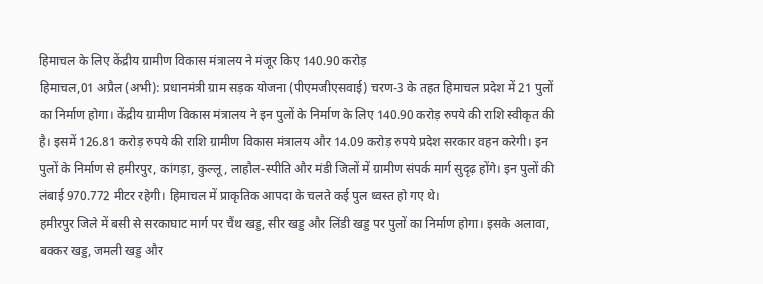हिमाचल के लिए केंद्रीय ग्रामीण विकास मंत्रालय ने मंजूर किए 140.90 करोड़
हिमाचल,01 अप्रैल (अभी): प्रधानमंत्री ग्राम सड़क योजना (पीएमजीएसवाई) चरण-3 के तहत हिमाचल प्रदेश में 21 पुलों का निर्माण होगा। केंद्रीय ग्रामीण विकास मंत्रालय ने इन पुलों के निर्माण के लिए 140.90 करोड़ रुपये की राशि स्वीकृत की है। इसमें 126.81 करोड़ रुपये की राशि ग्रामीण विकास मंत्रालय और 14.09 करोड़ रुपये प्रदेश सरकार वहन करेगी। इन पुलों के निर्माण से हमीरपुर, कांगड़ा, कुल्लू, लाहौल-स्पीति और मंडी जिलों में ग्रामीण संपर्क मार्ग सुदृढ़ होंगे। इन पुलों की लंबाई 970.772 मीटर रहेगी। हिमाचल में प्राकृतिक आपदा के चलते कई पुल ध्वस्त हो गए थे।
हमीरपुर जिले में बसी से सरकाघाट मार्ग पर चैंथ खड्ड, सीर खड्ड और लिंडी खड्ड पर पुलों का निर्माण होगा। इसके अलावा, बक्कर खड्ड, जमली खड्ड और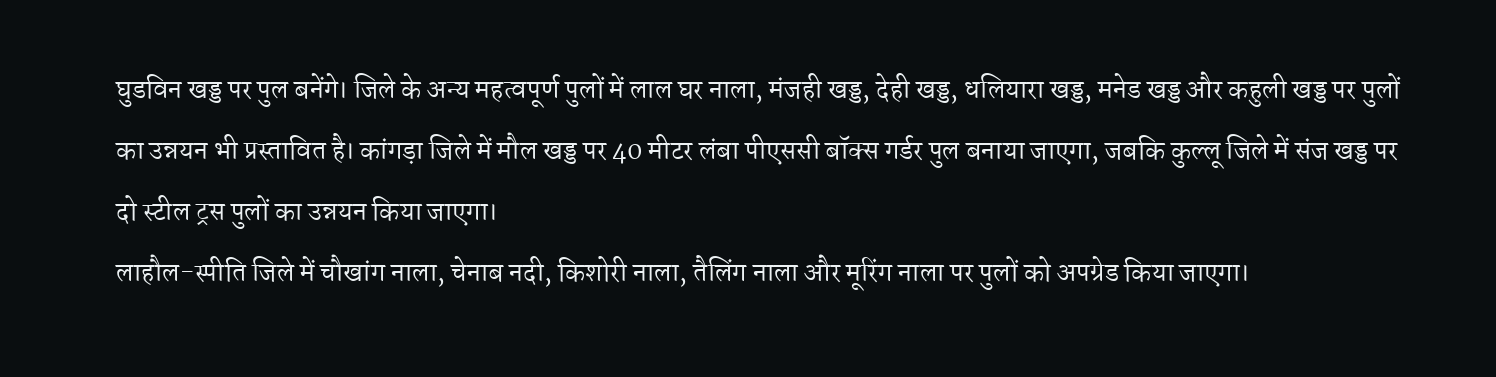घुडविन खड्ड पर पुल बनेंगे। जिले के अन्य महत्वपूर्ण पुलों में लाल घर नाला, मंजही खड्ड, देही खड्ड, धलियारा खड्ड, मनेड खड्ड और कहुली खड्ड पर पुलों का उन्नयन भी प्रस्तावित है। कांगड़ा जिले में मौल खड्ड पर 40 मीटर लंबा पीएससी बॉक्स गर्डर पुल बनाया जाएगा, जबकि कुल्लू जिले में संज खड्ड पर दो स्टील ट्रस पुलों का उन्नयन किया जाएगा।
लाहौल-स्पीति जिले में चौखांग नाला, चेनाब नदी, किशोरी नाला, तैलिंग नाला और मूरिंग नाला पर पुलों को अपग्रेड किया जाएगा।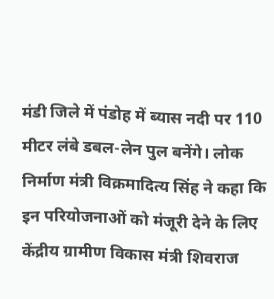मंडी जिले में पंडोह में ब्यास नदी पर 110 मीटर लंबे डबल-लेन पुल बनेंगे। लोक निर्माण मंत्री विक्रमादित्य सिंह ने कहा कि इन परियोजनाओं को मंजूरी देने के लिए केंद्रीय ग्रामीण विकास मंत्री शिवराज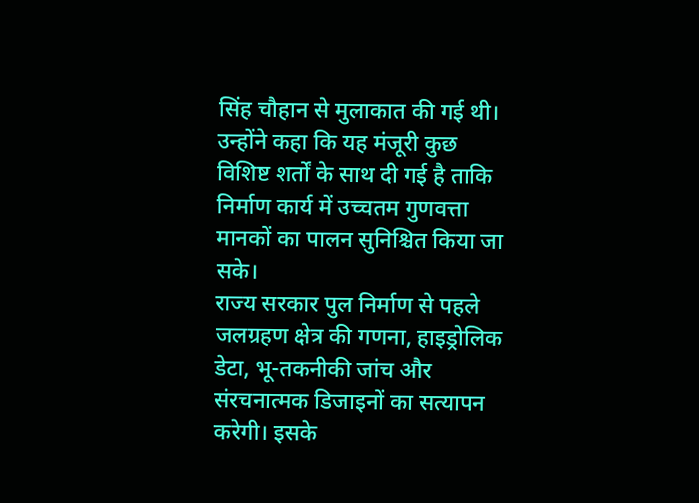सिंह चौहान से मुलाकात की गई थी। उन्होंने कहा कि यह मंजूरी कुछ विशिष्ट शर्तों के साथ दी गई है ताकि निर्माण कार्य में उच्चतम गुणवत्ता मानकों का पालन सुनिश्चित किया जा सके।
राज्य सरकार पुल निर्माण से पहले जलग्रहण क्षेत्र की गणना, हाइड्रोलिक डेटा, भू-तकनीकी जांच और संरचनात्मक डिजाइनों का सत्यापन करेगी। इसके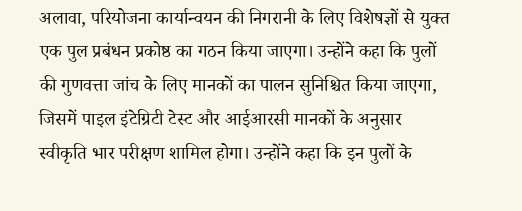अलावा, परियोजना कार्यान्वयन की निगरानी के लिए विशेषज्ञों से युक्त एक पुल प्रबंधन प्रकोष्ठ का गठन किया जाएगा। उन्होंने कहा कि पुलों की गुणवत्ता जांच के लिए मानकों का पालन सुनिश्चित किया जाएगा, जिसमें पाइल इंटेग्रिटी टेस्ट और आईआरसी मानकों के अनुसार स्वीकृति भार परीक्षण शामिल होगा। उन्होंने कहा कि इन पुलों के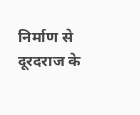निर्माण से दूरदराज के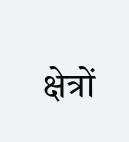क्षेत्रों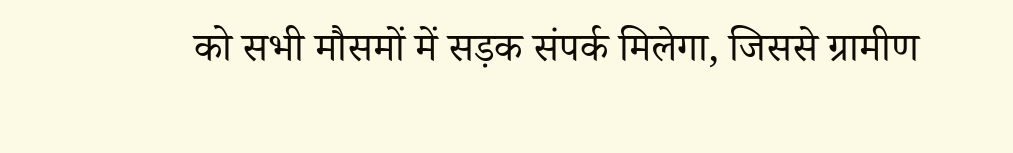को सभी मौसमों में सड़क संपर्क मिलेगा, जिससे ग्रामीण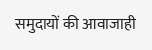समुदायों की आवाजाही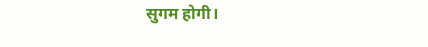सुगम होगी।